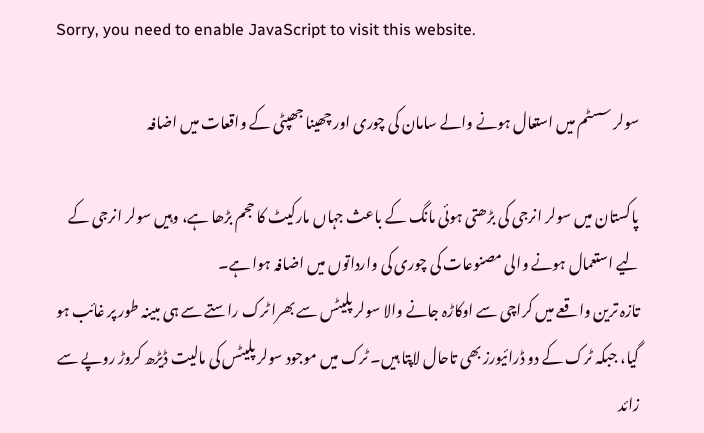Sorry, you need to enable JavaScript to visit this website.

سولر سسٹم میں استعال ہونے والے سامان کی چوری اور چھینا جھپٹی کے واقعات میں اضافہ

پاکستان میں سولر انرجی کی بڑھتی ہوئی مانگ کے باعث جہاں مارکیٹ کا حجم بڑھا ہے، وہیں سولر انرجی کے لیے استعمال ہونے والی مصنوعات کی چوری کی وارداتوں میں اضافہ ہوا ہے۔
تازہ ترین واقعے میں کراچی سے اوکاڑہ جانے والا سولر پلیٹس سے بھرا ٹرک راستے سے ہی مبینہ طور پر غائب ہو گیا، جبکہ ٹرک کے دو ڈرائیورز بھی تاحال لاپتا ہیں۔ ٹرک میں موجود سولر پلیٹس کی مالیت ڈیڑھ کروڑ روپے سے زائد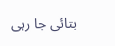بتائی جا رہی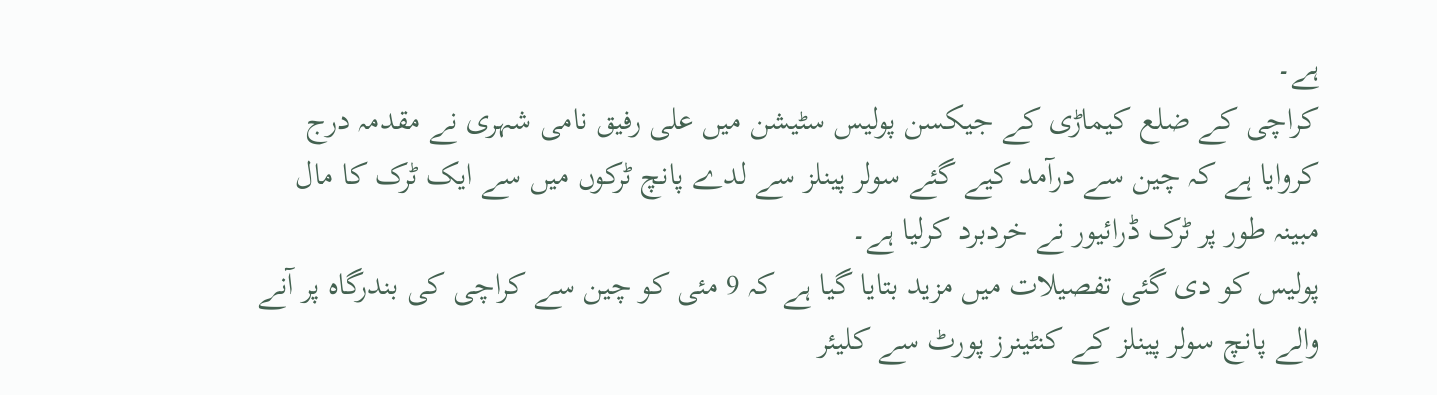ہے۔
کراچی کے ضلع کیماڑی کے جیکسن پولیس سٹیشن میں علی رفیق نامی شہری نے مقدمہ درج کروایا ہے کہ چین سے درآمد کیے گئے سولر پینلز سے لدے پانچ ٹرکوں میں سے ایک ٹرک کا مال مبینہ طور پر ٹرک ڈرائیور نے خردبرد کرلیا ہے۔
پولیس کو دی گئی تفصیلات میں مزید بتایا گیا ہے کہ 9 مئی کو چین سے کراچی کی بندرگاہ پر آنے والے پانچ سولر پینلز کے کنٹینرز پورٹ سے کلیئر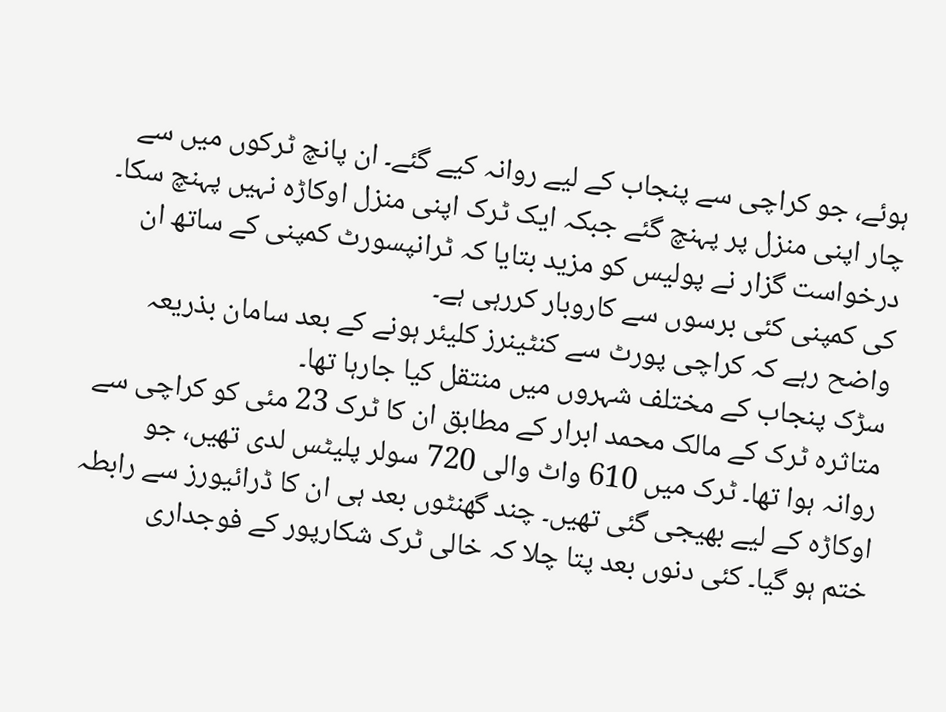ہوئے، جو کراچی سے پنجاب کے لیے روانہ کیے گئے۔ ان پانچ ٹرکوں میں سے چار اپنی منزل پر پہنچ گئے جبکہ ایک ٹرک اپنی منزل اوکاڑہ نہیں پہنچ سکا۔
درخواست گزار نے پولیس کو مزید بتایا کہ ٹرانپسورٹ کمپنی کے ساتھ ان کی کمپنی کئی برسوں سے کاروبار کررہی ہے۔
واضح رہے کہ کراچی پورٹ سے کنٹینرز کلیئر ہونے کے بعد سامان بذریعہ سڑک پنجاب کے مختلف شہروں میں منتقل کیا جارہا تھا۔
متاثرہ ٹرک کے مالک محمد ابرار کے مطابق ان کا ٹرک 23 مئی کو کراچی سے روانہ ہوا تھا۔ ٹرک میں 610 واٹ والی 720 سولر پلیٹس لدی تھیں، جو اوکاڑہ کے لیے بھیجی گئی تھیں۔ چند گھنٹوں بعد ہی ان کا ڈرائیورز سے رابطہ ختم ہو گیا۔ کئی دنوں بعد پتا چلا کہ خالی ٹرک شکارپور کے فوجداری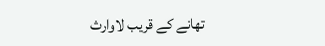تھانے کے قریب لاوارث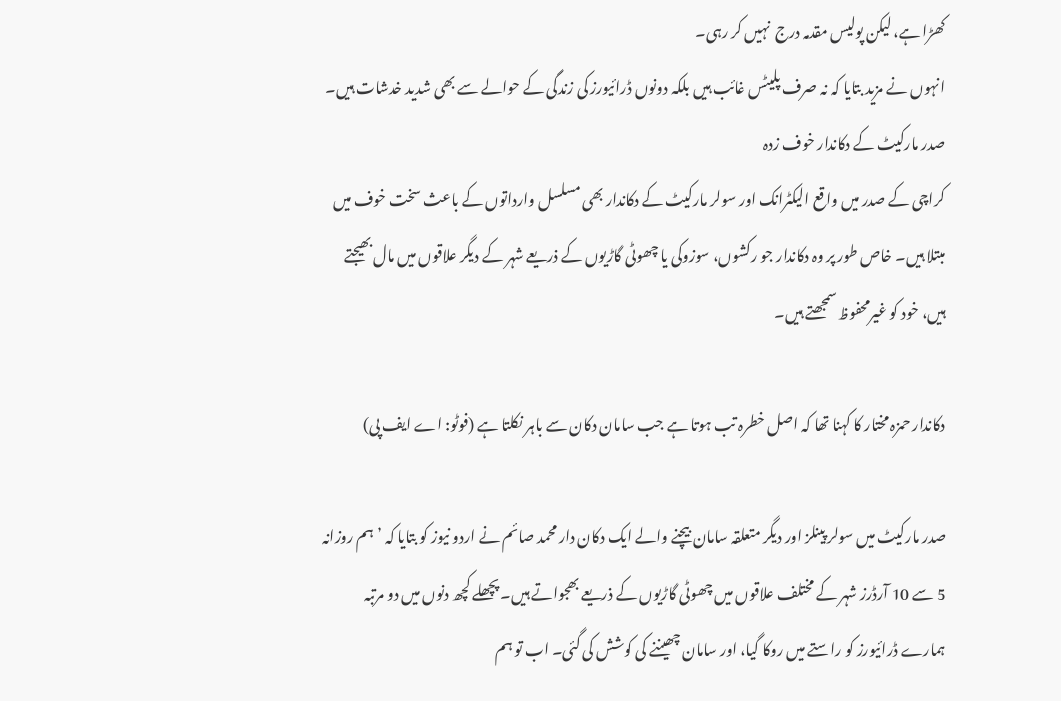کھڑا ہے، لیکن پولیس مقدمہ درج  نہیں کر رہی۔
انہوں نے مزید بتایا کہ نہ صرف پلیٹس غائب ہیں بلکہ دونوں ڈرائیورز کی زندگی کے حوالے سے بھی شدید خدشات ہیں۔
صدر مارکیٹ کے دکاندار خوف زدہ
کراچی کے صدر میں واقع الیکٹرانک اور سولر مارکیٹ کے دکاندار بھی مسلسل وارداتوں کے باعث سخت خوف میں مبتلا ہیں۔ خاص طور پر وہ دکاندار جو رکشوں، سوزوکی یا چھوٹی گاڑیوں کے ذریعے شہر کے دیگر علاقوں میں مال بھیجتے ہیں، خود کو غیرمحفوظ سمجھتے ہیں۔

دکاندار حمزہ مختار کا کہنا تھا کہ اصل خطرہ تب ہوتا ہے جب سامان دکان سے باہر نکلتا ہے (فوٹو: اے ایف پی)

صدر مارکیٹ میں سولر پینلز اور دیگر متعلقہ سامان بیچنے والے ایک دکان دار محمد صائم نے اردو نیوز کو بتایا کہ ’ہم روزانہ 5 سے 10 آرڈرز شہر کے مختلف علاقوں میں چھوٹی گاڑیوں کے ذریعے بھجواتے ہیں۔ پچھلے کچھ دنوں میں دو مرتبہ ہمارے ڈرائیورز کو راستے میں روکا گیا، اور سامان چھیننے کی کوشش کی گئی۔ اب تو ہم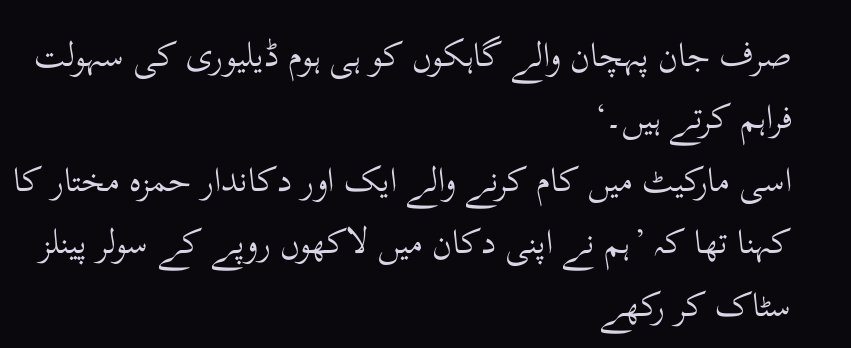صرف جان پہچان والے گاہکوں کو ہی ہوم ڈیلیوری کی سہولت فراہم کرتے ہیں۔‘
اسی مارکیٹ میں کام کرنے والے ایک اور دکاندار حمزہ مختار کا کہنا تھا کہ ’ہم نے اپنی دکان میں لاکھوں روپے کے سولر پینلز سٹاک کر رکھے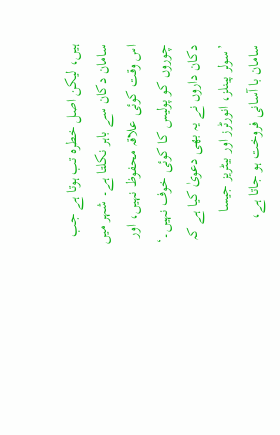ہیں، لیکن اصل خطرہ تب ہوتا ہے جب سامان دکان سے باہر نکلتا ہے۔ شہر میں اس وقت کوئی علاقہ محفوظ نہیں، اور چوروں کو پولیس کا کوئی خوف نہیں۔‘
دکان داروں نے یہ بھی دعویٰ کیا ہے کہ ’سولر پینلز، انورٹرز اور بیٹریز جیسا سامان با آسانی فروخت ہو جاتا ہے،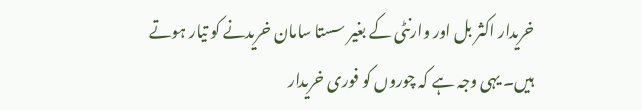خریدار اکثر بل اور وارنٹی کے بغیر سستا سامان خریدنے کو تیار ہوتے ہیں۔ یہی وجہ ہے کہ چوروں کو فوری خریدار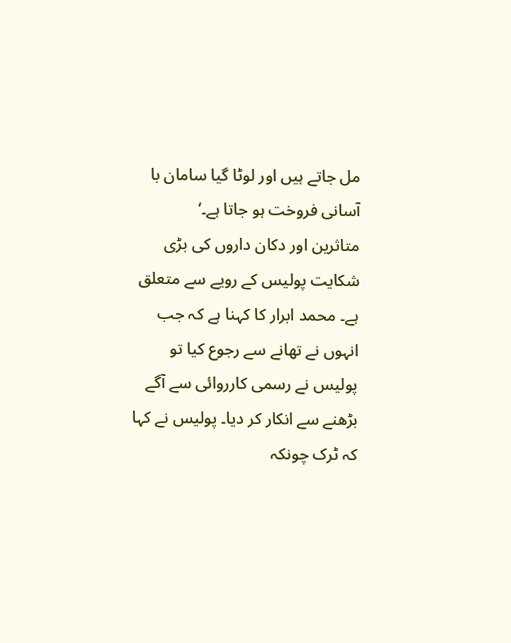مل جاتے ہیں اور لوٹا گیا سامان با آسانی فروخت ہو جاتا ہے۔‘
متاثرین اور دکان داروں کی بڑی شکایت پولیس کے رویے سے متعلق ہے۔ محمد ابرار کا کہنا ہے کہ جب انہوں نے تھانے سے رجوع کیا تو پولیس نے رسمی کارروائی سے آگے بڑھنے سے انکار کر دیا۔ پولیس نے کہا کہ ٹرک چونکہ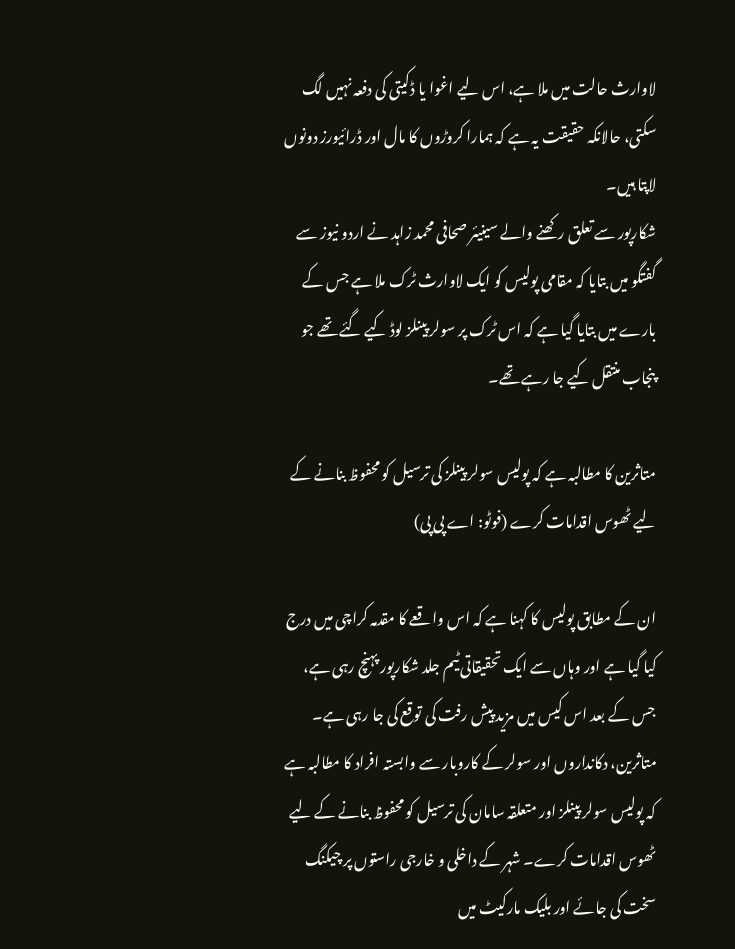لاوارث حالت میں ملا ہے، اس لیے اغوا یا ڈکیتی کی دفعہ نہیں لگ سکتی، حالانکہ حقیقت یہ ہے کہ ہمارا کروڑوں کا مال اور ڈرائیورز دونوں لاپتا ہیں۔
شکارپور سے تعلق رکھنے والے سینیئر صحافی محمد زاہد نے اردو نیوز سے گفتگو میں بتایا کہ مقامی پولیس کو ایک لاوارث ٹرک ملا ہے جس کے بارے میں بتایا گیا ہے کہ اس ٹرک پر سولر پینلز لوڈ کیے گئے تھے جو پنجاب منتقل کیے جا رہے تھے۔

متاثرین کا مطالبہ ہے کہ پولیس سولر پینلز کی ترسیل کو محفوظ بنانے کے لیے ٹھوس اقدامات کرے (فوٹو: اے پی پی)

ان کے مطابق پولیس کا کہنا ہے کہ اس واقعے کا مقدمہ کراچی میں درج کیا گیا ہے اور وہاں سے ایک تحقیقاتی ٹیم جلد شکارپور پہنچ رہی ہے، جس کے بعد اس کیس میں مزید پیش رفت کی توقع کی جا رہی ہے۔
متاثرین، دکانداروں اور سولر کے کاروبار سے وابستہ افراد کا مطالبہ ہے کہ پولیس سولر پینلز اور متعلقہ سامان کی ترسیل کو محفوظ بنانے کے لیے ٹھوس اقدامات کرے۔ شہر کے داخلی و خارجی راستوں پر چیکنگ سخت کی جائے اور بلیک مارکیٹ میں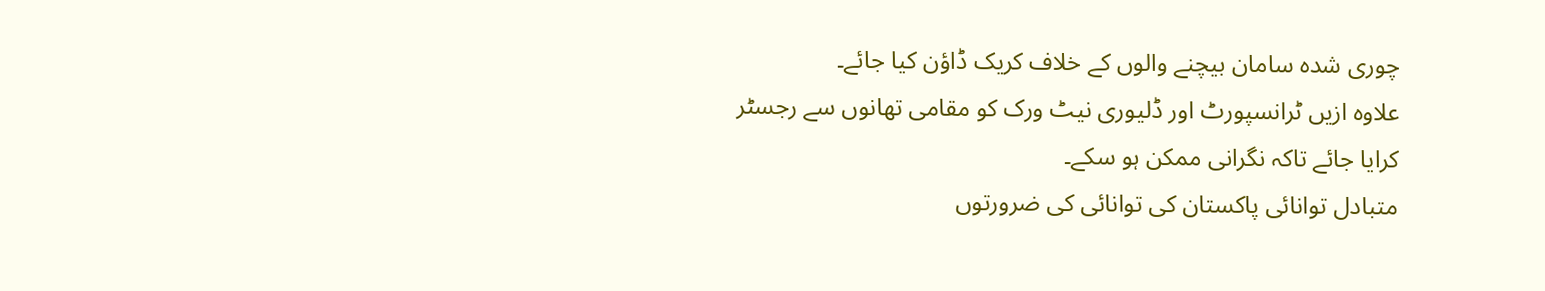چوری شدہ سامان بیچنے والوں کے خلاف کریک ڈاؤن کیا جائے۔
علاوہ ازیں ٹرانسپورٹ اور ڈلیوری نیٹ ورک کو مقامی تھانوں سے رجسٹر کرایا جائے تاکہ نگرانی ممکن ہو سکے۔
متبادل توانائی پاکستان کی توانائی کی ضرورتوں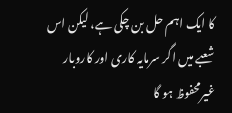کا ایک اہم حل بن چکی ہے، لیکن اس شعبے میں اگر سرمایہ کاری اور کاروبار غیرمحفوظ ہو گا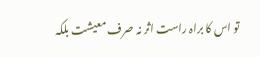تو اس کا براہ راست اثر نہ صرف معیشت بلکہ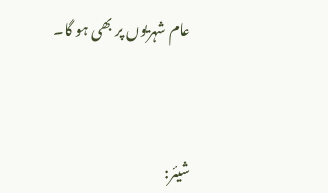عام شہریوں پر بھی ہو گا۔



شیئر: